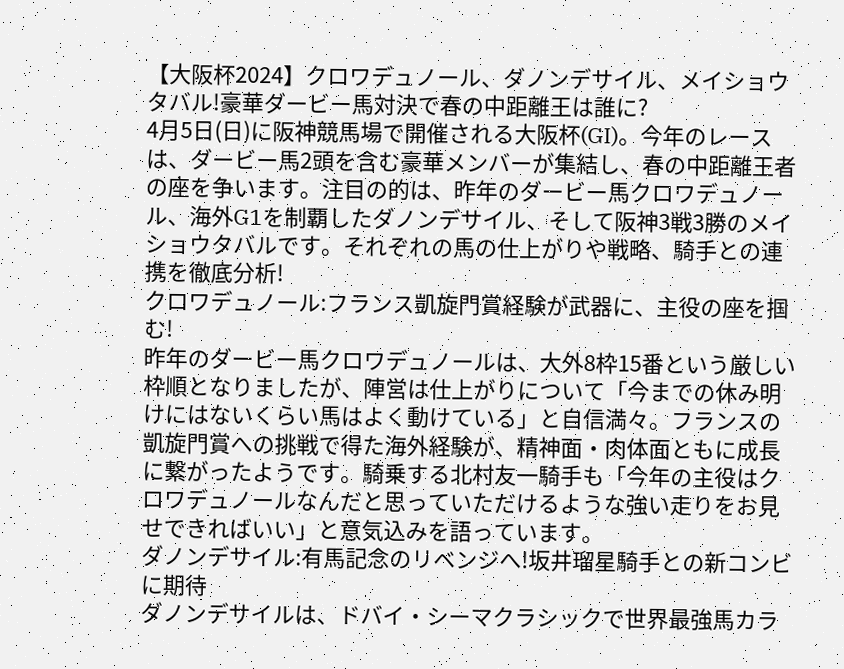【大阪杯2024】クロワデュノール、ダノンデサイル、メイショウタバル!豪華ダービー馬対決で春の中距離王は誰に?
4月5日(日)に阪神競馬場で開催される大阪杯(GI)。今年のレースは、ダービー馬2頭を含む豪華メンバーが集結し、春の中距離王者の座を争います。注目の的は、昨年のダービー馬クロワデュノール、海外G1を制覇したダノンデサイル、そして阪神3戦3勝のメイショウタバルです。それぞれの馬の仕上がりや戦略、騎手との連携を徹底分析!
クロワデュノール:フランス凱旋門賞経験が武器に、主役の座を掴む!
昨年のダービー馬クロワデュノールは、大外8枠15番という厳しい枠順となりましたが、陣営は仕上がりについて「今までの休み明けにはないくらい馬はよく動けている」と自信満々。フランスの凱旋門賞への挑戦で得た海外経験が、精神面・肉体面ともに成長に繋がったようです。騎乗する北村友一騎手も「今年の主役はクロワデュノールなんだと思っていただけるような強い走りをお見せできればいい」と意気込みを語っています。
ダノンデサイル:有馬記念のリベンジへ!坂井瑠星騎手との新コンビに期待
ダノンデサイルは、ドバイ・シーマクラシックで世界最強馬カラ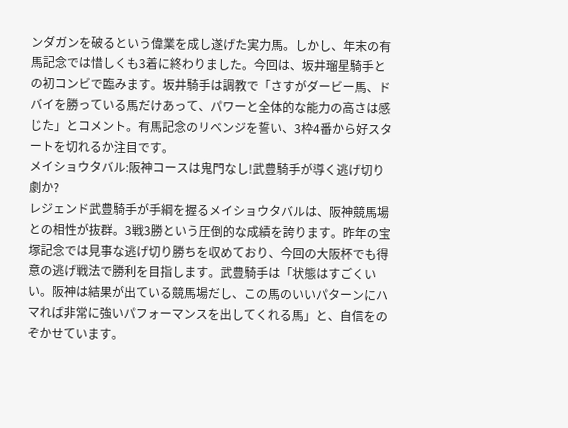ンダガンを破るという偉業を成し遂げた実力馬。しかし、年末の有馬記念では惜しくも3着に終わりました。今回は、坂井瑠星騎手との初コンビで臨みます。坂井騎手は調教で「さすがダービー馬、ドバイを勝っている馬だけあって、パワーと全体的な能力の高さは感じた」とコメント。有馬記念のリベンジを誓い、3枠4番から好スタートを切れるか注目です。
メイショウタバル:阪神コースは鬼門なし!武豊騎手が導く逃げ切り劇か?
レジェンド武豊騎手が手綱を握るメイショウタバルは、阪神競馬場との相性が抜群。3戦3勝という圧倒的な成績を誇ります。昨年の宝塚記念では見事な逃げ切り勝ちを収めており、今回の大阪杯でも得意の逃げ戦法で勝利を目指します。武豊騎手は「状態はすごくいい。阪神は結果が出ている競馬場だし、この馬のいいパターンにハマれば非常に強いパフォーマンスを出してくれる馬」と、自信をのぞかせています。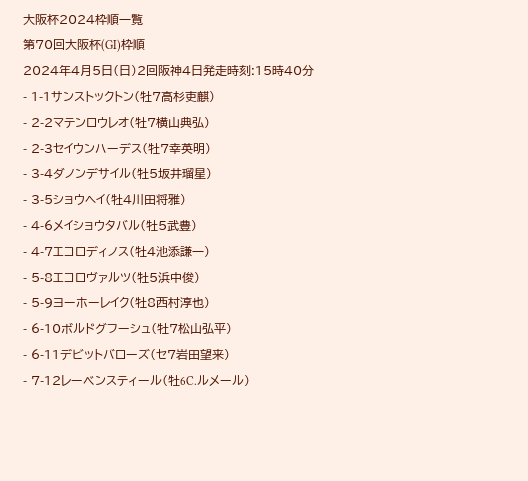大阪杯2024枠順一覧
第70回大阪杯(GI)枠順
2024年4月5日(日)2回阪神4日発走時刻:15時40分
- 1-1サンストックトン(牡7高杉吏麒)
- 2-2マテンロウレオ(牡7横山典弘)
- 2-3セイウンハーデス(牡7幸英明)
- 3-4ダノンデサイル(牡5坂井瑠星)
- 3-5ショウヘイ(牡4川田将雅)
- 4-6メイショウタバル(牡5武豊)
- 4-7エコロディノス(牡4池添謙一)
- 5-8エコロヴァルツ(牡5浜中俊)
- 5-9ヨーホーレイク(牡8西村淳也)
- 6-10ボルドグフーシュ(牡7松山弘平)
- 6-11デビットバローズ(セ7岩田望来)
- 7-12レーベンスティール(牡6C.ルメール)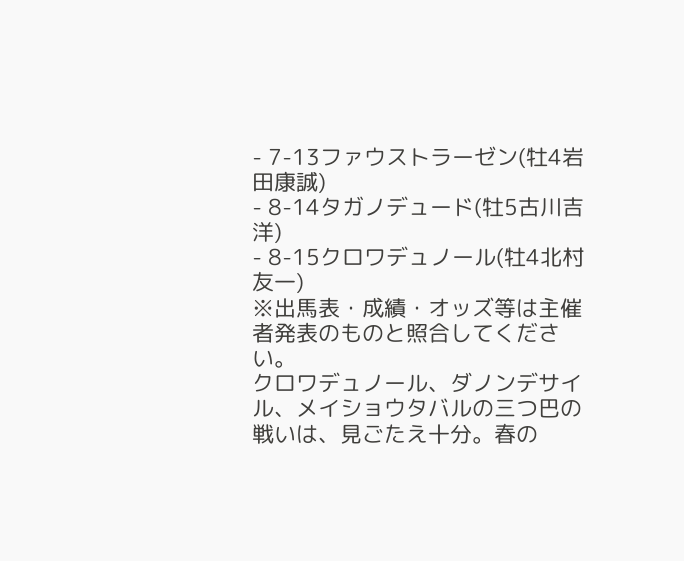- 7-13ファウストラーゼン(牡4岩田康誠)
- 8-14タガノデュード(牡5古川吉洋)
- 8-15クロワデュノール(牡4北村友一)
※出馬表・成績・オッズ等は主催者発表のものと照合してください。
クロワデュノール、ダノンデサイル、メイショウタバルの三つ巴の戦いは、見ごたえ十分。春の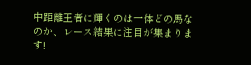中距離王者に輝くのは一体どの馬なのか、レース結果に注目が集まります!